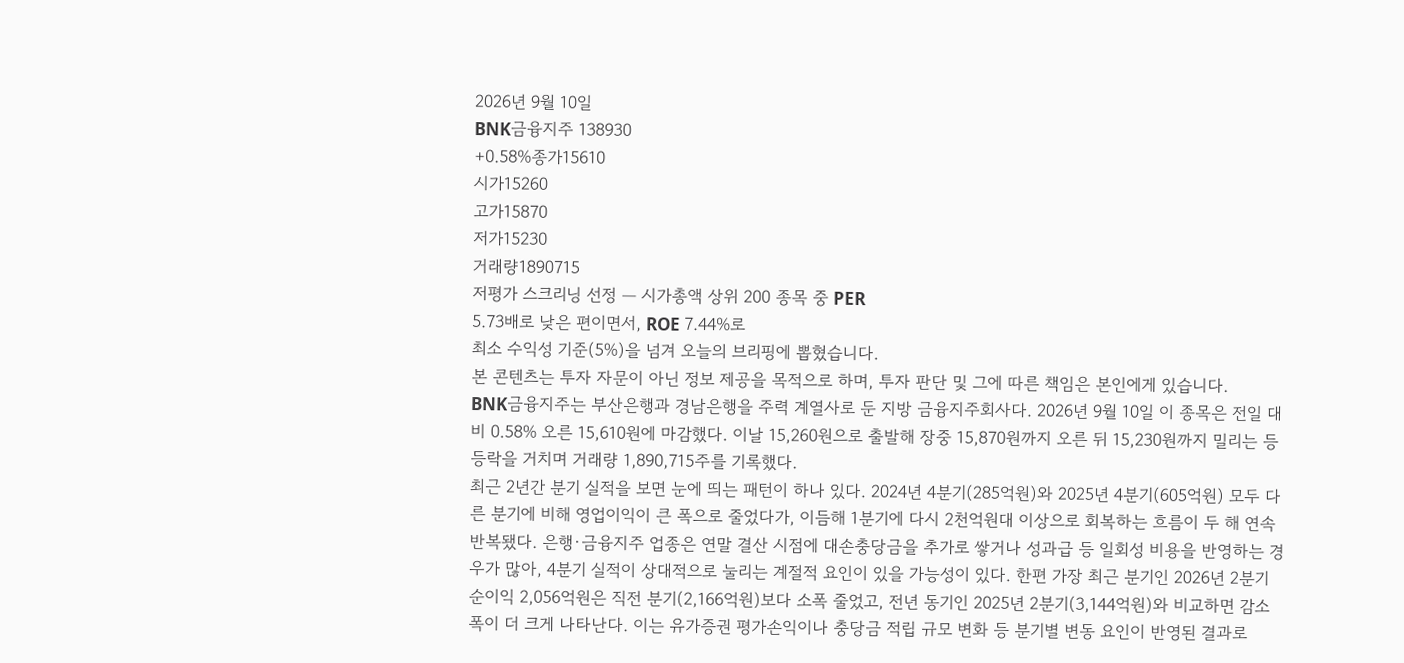2026년 9월 10일
BNK금융지주 138930
+0.58%종가15610
시가15260
고가15870
저가15230
거래량1890715
저평가 스크리닝 선정 — 시가총액 상위 200 종목 중 PER
5.73배로 낮은 편이면서, ROE 7.44%로
최소 수익성 기준(5%)을 넘겨 오늘의 브리핑에 뽑혔습니다.
본 콘텐츠는 투자 자문이 아닌 정보 제공을 목적으로 하며, 투자 판단 및 그에 따른 책임은 본인에게 있습니다.
BNK금융지주는 부산은행과 경남은행을 주력 계열사로 둔 지방 금융지주회사다. 2026년 9월 10일 이 종목은 전일 대비 0.58% 오른 15,610원에 마감했다. 이날 15,260원으로 출발해 장중 15,870원까지 오른 뒤 15,230원까지 밀리는 등 등락을 거치며 거래량 1,890,715주를 기록했다.
최근 2년간 분기 실적을 보면 눈에 띄는 패턴이 하나 있다. 2024년 4분기(285억원)와 2025년 4분기(605억원) 모두 다른 분기에 비해 영업이익이 큰 폭으로 줄었다가, 이듬해 1분기에 다시 2천억원대 이상으로 회복하는 흐름이 두 해 연속 반복됐다. 은행·금융지주 업종은 연말 결산 시점에 대손충당금을 추가로 쌓거나 성과급 등 일회성 비용을 반영하는 경우가 많아, 4분기 실적이 상대적으로 눌리는 계절적 요인이 있을 가능성이 있다. 한편 가장 최근 분기인 2026년 2분기 순이익 2,056억원은 직전 분기(2,166억원)보다 소폭 줄었고, 전년 동기인 2025년 2분기(3,144억원)와 비교하면 감소 폭이 더 크게 나타난다. 이는 유가증권 평가손익이나 충당금 적립 규모 변화 등 분기별 변동 요인이 반영된 결과로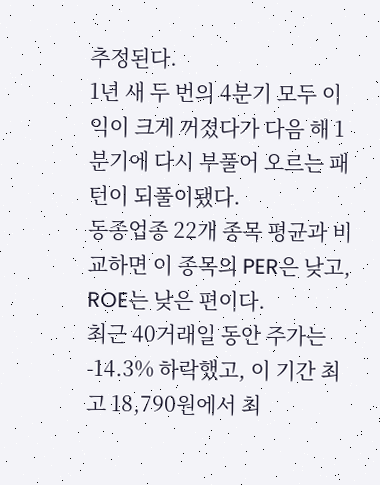추정된다.
1년 새 두 번의 4분기 모두 이익이 크게 꺼졌다가 다음 해 1분기에 다시 부풀어 오르는 패턴이 되풀이됐다.
동종업종 22개 종목 평균과 비교하면 이 종목의 PER은 낮고, ROE는 낮은 편이다.
최근 40거래일 동안 주가는 -14.3% 하락했고, 이 기간 최고 18,790원에서 최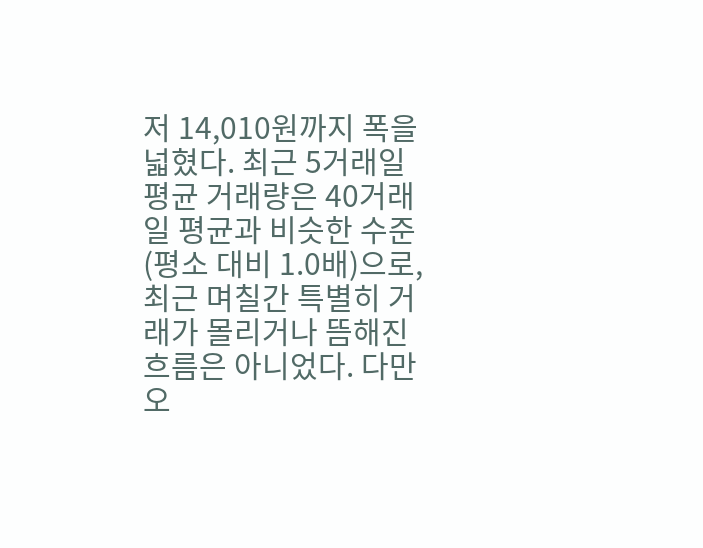저 14,010원까지 폭을 넓혔다. 최근 5거래일 평균 거래량은 40거래일 평균과 비슷한 수준(평소 대비 1.0배)으로, 최근 며칠간 특별히 거래가 몰리거나 뜸해진 흐름은 아니었다. 다만 오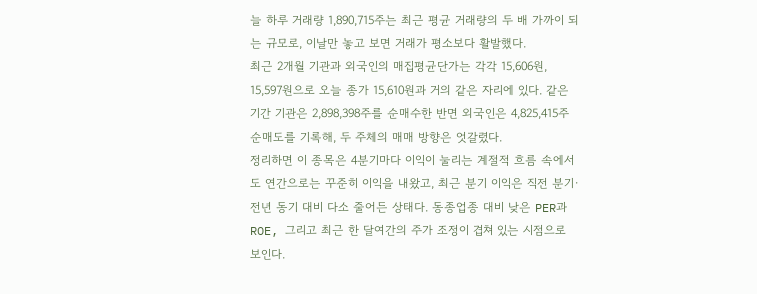늘 하루 거래량 1,890,715주는 최근 평균 거래량의 두 배 가까이 되는 규모로, 이날만 놓고 보면 거래가 평소보다 활발했다.
최근 2개월 기관과 외국인의 매집평균단가는 각각 15,606원, 15,597원으로 오늘 종가 15,610원과 거의 같은 자리에 있다. 같은 기간 기관은 2,898,398주를 순매수한 반면 외국인은 4,825,415주 순매도를 기록해, 두 주체의 매매 방향은 엇갈렸다.
정리하면 이 종목은 4분기마다 이익이 눌리는 계절적 흐름 속에서도 연간으로는 꾸준히 이익을 내왔고, 최근 분기 이익은 직전 분기·전년 동기 대비 다소 줄어든 상태다. 동종업종 대비 낮은 PER과 ROE, 그리고 최근 한 달여간의 주가 조정이 겹쳐 있는 시점으로 보인다.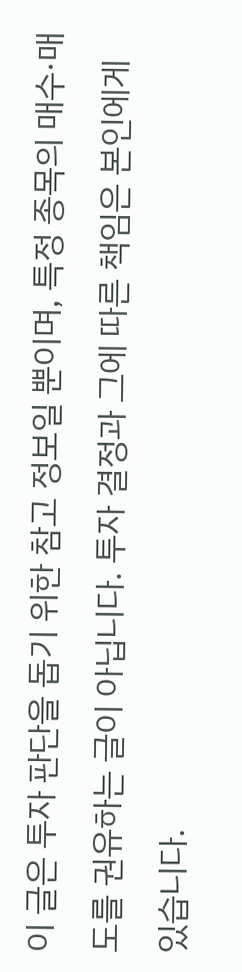이 글은 투자 판단을 돕기 위한 참고 정보일 뿐이며, 특정 종목의 매수·매도를 권유하는 글이 아닙니다. 투자 결정과 그에 따른 책임은 본인에게 있습니다.